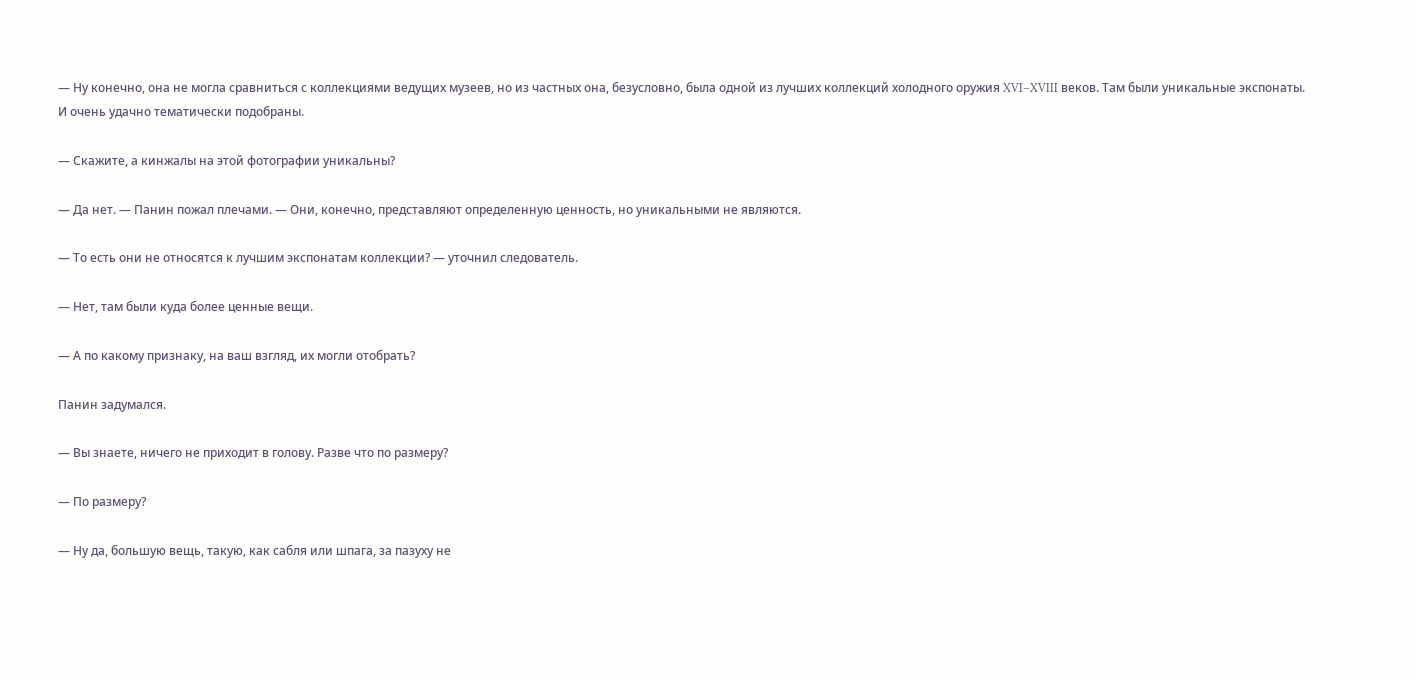— Ну конечно, она не могла сравниться с коллекциями ведущих музеев, но из частных она, безусловно, была одной из лучших коллекций холодного оружия XVI–XVIII веков. Там были уникальные экспонаты. И очень удачно тематически подобраны.

— Скажите, а кинжалы на этой фотографии уникальны?

— Да нет. — Панин пожал плечами. — Они, конечно, представляют определенную ценность, но уникальными не являются.

— То есть они не относятся к лучшим экспонатам коллекции? — уточнил следователь.

— Нет, там были куда более ценные вещи.

— А по какому признаку, на ваш взгляд, их могли отобрать?

Панин задумался.

— Вы знаете, ничего не приходит в голову. Разве что по размеру?

— По размеру?

— Ну да, большую вещь, такую, как сабля или шпага, за пазуху не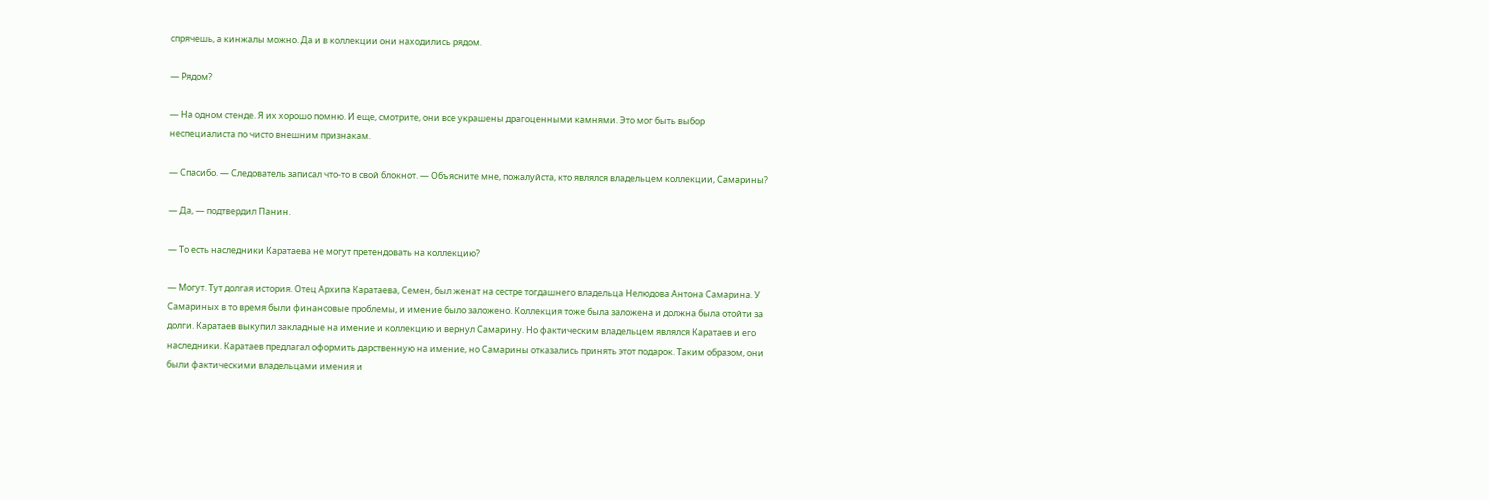спрячешь, а кинжалы можно. Да и в коллекции они находились рядом.

— Рядом?

— На одном стенде. Я их хорошо помню. И еще, смотрите, они все украшены драгоценными камнями. Это мог быть выбор неспециалиста по чисто внешним признакам.

— Спасибо. — Следователь записал что-то в свой блокнот. — Объясните мне, пожалуйста, кто являлся владельцем коллекции, Самарины?

— Да, — подтвердил Панин.

— То есть наследники Каратаева не могут претендовать на коллекцию?

— Могут. Тут долгая история. Отец Архипа Каратаева, Семен, был женат на сестре тогдашнего владельца Нелюдова Антона Самарина. У Самариных в то время были финансовые проблемы, и имение было заложено. Коллекция тоже была заложена и должна была отойти за долги. Каратаев выкупил закладные на имение и коллекцию и вернул Самарину. Но фактическим владельцем являлся Каратаев и его наследники. Каратаев предлагал оформить дарственную на имение, но Самарины отказались принять этот подарок. Таким образом, они были фактическими владельцами имения и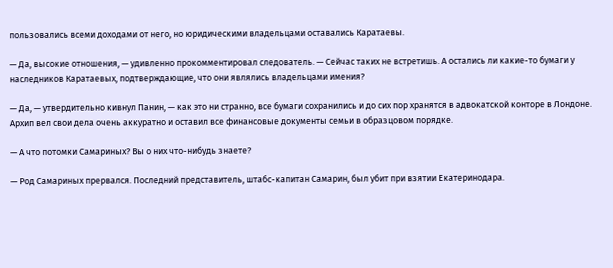пользовались всеми доходами от него, но юридическими владельцами оставались Каратаевы.

— Да, высокие отношения, — удивленно прокомментировал следователь. — Сейчас таких не встретишь. А остались ли какие-то бумаги у наследников Каратаевых, подтверждающие, что они являлись владельцами имения?

— Да, — утвердительно кивнул Панин, — как это ни странно, все бумаги сохранились и до сих пор хранятся в адвокатской конторе в Лондоне. Архип вел свои дела очень аккуратно и оставил все финансовые документы семьи в образцовом порядке.

— А что потомки Самариных? Вы о них что-нибудь знаете?

— Род Самариных прервался. Последний представитель, штабс-капитан Самарин, был убит при взятии Екатеринодара.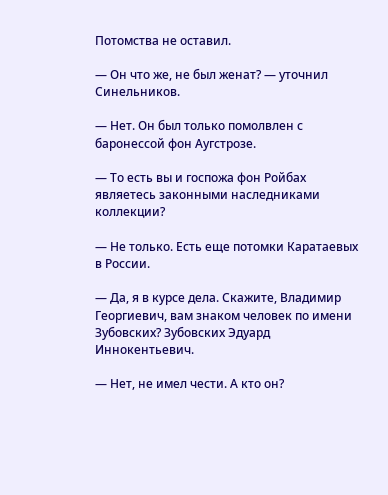Потомства не оставил.

— Он что же, не был женат? — уточнил Синельников.

— Нет. Он был только помолвлен с баронессой фон Аугстрозе.

— То есть вы и госпожа фон Ройбах являетесь законными наследниками коллекции?

— Не только. Есть еще потомки Каратаевых в России.

— Да, я в курсе дела. Скажите, Владимир Георгиевич, вам знаком человек по имени Зубовских? Зубовских Эдуард Иннокентьевич.

— Нет, не имел чести. А кто он?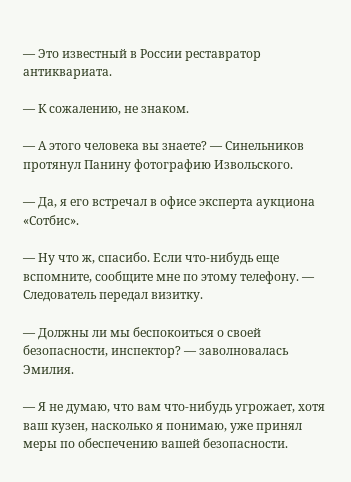— Это известный в России реставратор антиквариата.

— К сожалению, не знаком.

— А этого человека вы знаете? — Синельников протянул Панину фотографию Извольского.

— Да, я его встречал в офисе эксперта аукциона «Сотбис».

— Ну что ж, спасибо. Если что-нибудь еще вспомните, сообщите мне по этому телефону. — Следователь передал визитку.

— Должны ли мы беспокоиться о своей безопасности, инспектор? — заволновалась Эмилия.

— Я не думаю, что вам что-нибудь угрожает, хотя ваш кузен, насколько я понимаю, уже принял меры по обеспечению вашей безопасности.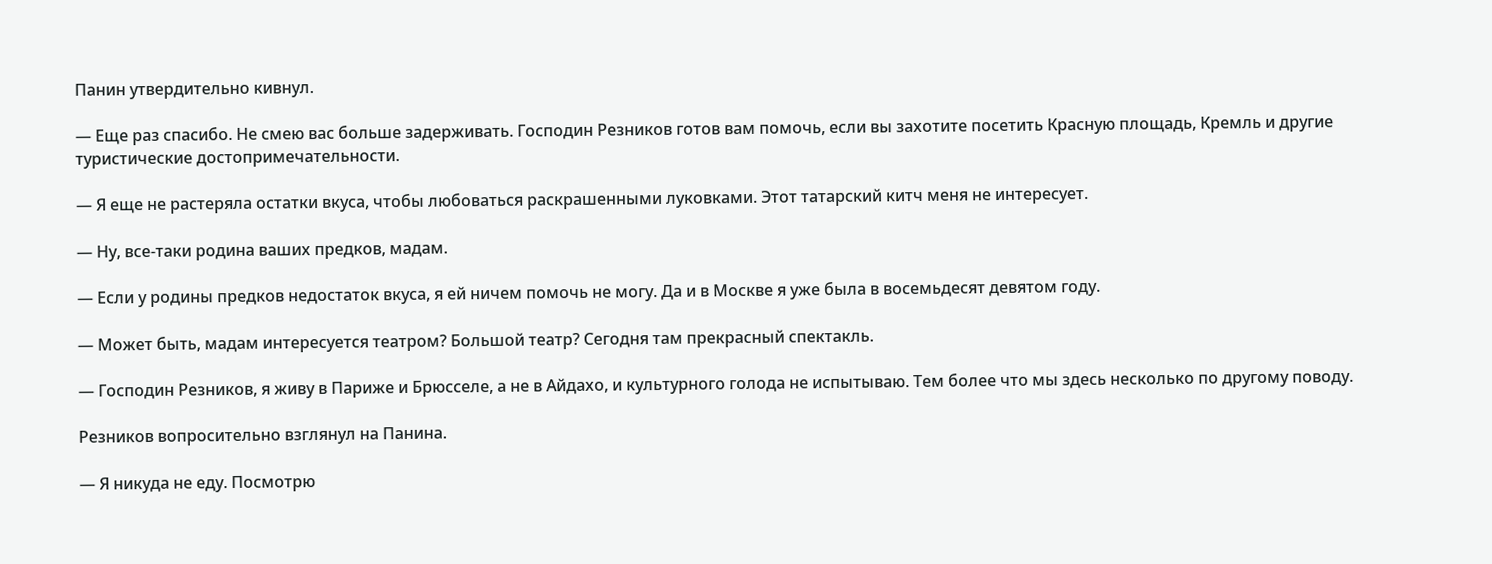Панин утвердительно кивнул.

— Еще раз спасибо. Не смею вас больше задерживать. Господин Резников готов вам помочь, если вы захотите посетить Красную площадь, Кремль и другие туристические достопримечательности.

— Я еще не растеряла остатки вкуса, чтобы любоваться раскрашенными луковками. Этот татарский китч меня не интересует.

— Ну, все-таки родина ваших предков, мадам.

— Если у родины предков недостаток вкуса, я ей ничем помочь не могу. Да и в Москве я уже была в восемьдесят девятом году.

— Может быть, мадам интересуется театром? Большой театр? Сегодня там прекрасный спектакль.

— Господин Резников, я живу в Париже и Брюсселе, а не в Айдахо, и культурного голода не испытываю. Тем более что мы здесь несколько по другому поводу.

Резников вопросительно взглянул на Панина.

— Я никуда не еду. Посмотрю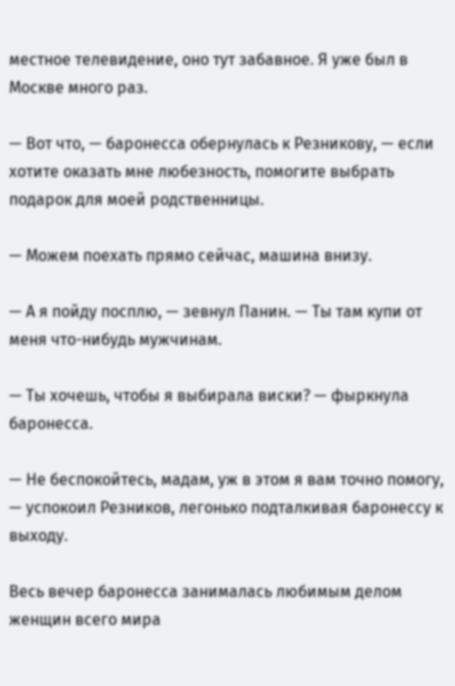местное телевидение, оно тут забавное. Я уже был в Москве много раз.

— Вот что, — баронесса обернулась к Резникову, — если хотите оказать мне любезность, помогите выбрать подарок для моей родственницы.

— Можем поехать прямо сейчас, машина внизу.

— А я пойду посплю, — зевнул Панин. — Ты там купи от меня что-нибудь мужчинам.

— Ты хочешь, чтобы я выбирала виски? — фыркнула баронесса.

— Не беспокойтесь, мадам, уж в этом я вам точно помогу, — успокоил Резников, легонько подталкивая баронессу к выходу.

Весь вечер баронесса занималась любимым делом женщин всего мира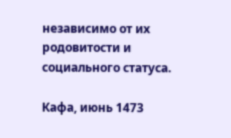независимо от их родовитости и социального статуса.

Кафа, июнь 1473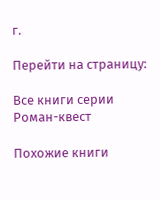г.

Перейти на страницу:

Все книги серии Роман-квест

Похожие книги